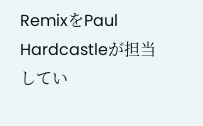RemixをPaul Hardcastleが担当してい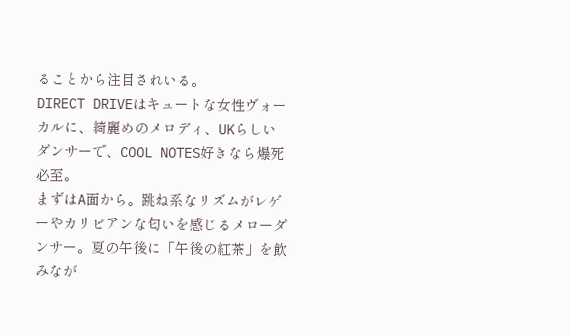ることから注目されいる。
DIRECT DRIVEはキュートな女性ヴォーカルに、綺麗めのメロディ、UKらしいダンサーで、COOL NOTES好きなら爆死必至。
まずはA面から。跳ね系なリズムがレゲーやカリビアンな匂いを感じるメローダンサー。夏の午後に「午後の紅茶」を飲みなが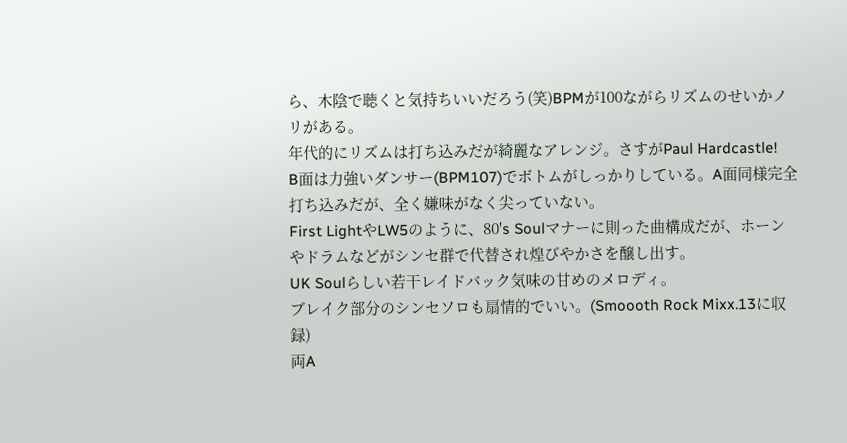ら、木陰で聴くと気持ちいいだろう(笑)BPMが100ながらリズムのせいかノリがある。
年代的にリズムは打ち込みだが綺麗なアレンジ。さすがPaul Hardcastle!
B面は力強いダンサー(BPM107)でボトムがしっかりしている。A面同様完全打ち込みだが、全く嫌味がなく尖っていない。
First LightやLW5のように、80's Soulマナーに則った曲構成だが、ホーンやドラムなどがシンセ群で代替され煌びやかさを醸し出す。
UK Soulらしい若干レイドバック気味の甘めのメロディ。
ブレイク部分のシンセソロも扇情的でいい。(Smoooth Rock Mixx.13に収録)
両A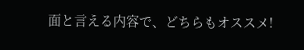面と言える内容で、どちらもオススメ!